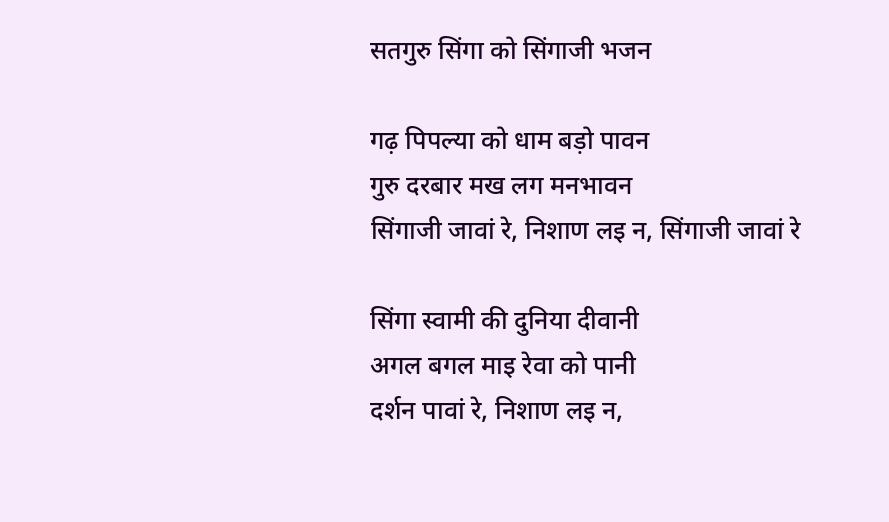सतगुरु सिंगा को सिंगाजी भजन

गढ़ पिपल्या को धाम बड़ो पावन
गुरु दरबार मख लग मनभावन
सिंगाजी जावां रे, निशाण लइ न, सिंगाजी जावां रे

सिंगा स्वामी की दुनिया दीवानी
अगल बगल माइ रेवा को पानी
दर्शन पावां रे, निशाण लइ न,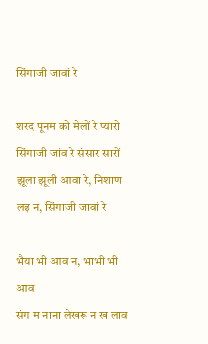सिंगाजी जावां रे

शरद पूनम को मेलों रे प्यारो
सिंगाजी जांव रे संसार सारों
झूला झूली आवा रे, निशाण लइ न, सिंगाजी जावां रे

भैया भी आव न, भाभी भी आव
संग म नाना लेखरू न ख लाव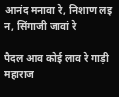आनंद मनावा रे, निशाण लइ न, सिंगाजी जावां रे

पैदल आव कोई लाव रे गाड़ी
महाराज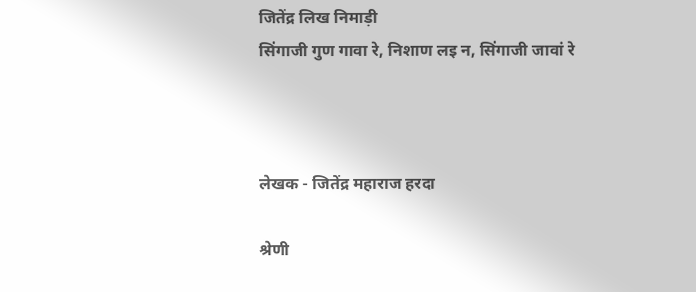जितेंद्र लिख निमाड़ी
सिंगाजी गुण गावा रे, निशाण लइ न, सिंगाजी जावां रे



लेखक - जितेंद्र महाराज हरदा

श्रेणी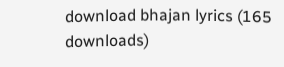download bhajan lyrics (165 downloads)